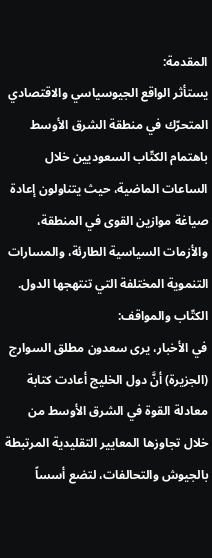المقدمة:
يستأثر الواقع الجيوسياسي والاقتصادي المتحرّك في منطقة الشرق الأوسط باهتمام الكتّاب السعوديين خلال الساعات الماضية، حيث يتناولون إعادة صياغة موازين القوى في المنطقة، والأزمات السياسية الطارئة، والمسارات التنموية المختلفة التي تنتهجها الدول.
الكتّاب والمواقف:
في الأخبار، يرى سعدون مطلق السوارج (الجزيرة) أنَّ دول الخليج أعادت كتابة معادلة القوة في الشرق الأوسط من خلال تجاوزها المعايير التقليدية المرتبطة بالجيوش والتحالفات، لتضع أسساً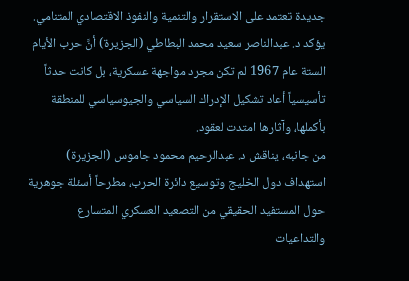جديدة تعتمد على الاستقرار والتنمية والنفوذ الاقتصادي المتنامي.
يؤكد د. عبدالناصر سعيد محمد البطاطي (الجزيرة) أنَّ حرب الأيام الستة عام 1967 لم تكن مجرد مواجهة عسكرية، بل كانت حدثاً تأسيسياً أعاد تشكيل الإدراك السياسي والجيوسياسي للمنطقة بأكملها، وآثارها امتدت لعقود.
من جانبه، يناقش د. عبدالرحيم محمود جاموس (الجزيرة) استهداف دول الخليج وتوسيع دائرة الحرب، مطرحاً أسئلة جوهرية حول المستفيد الحقيقي من التصعيد العسكري المتسارع والتداعيات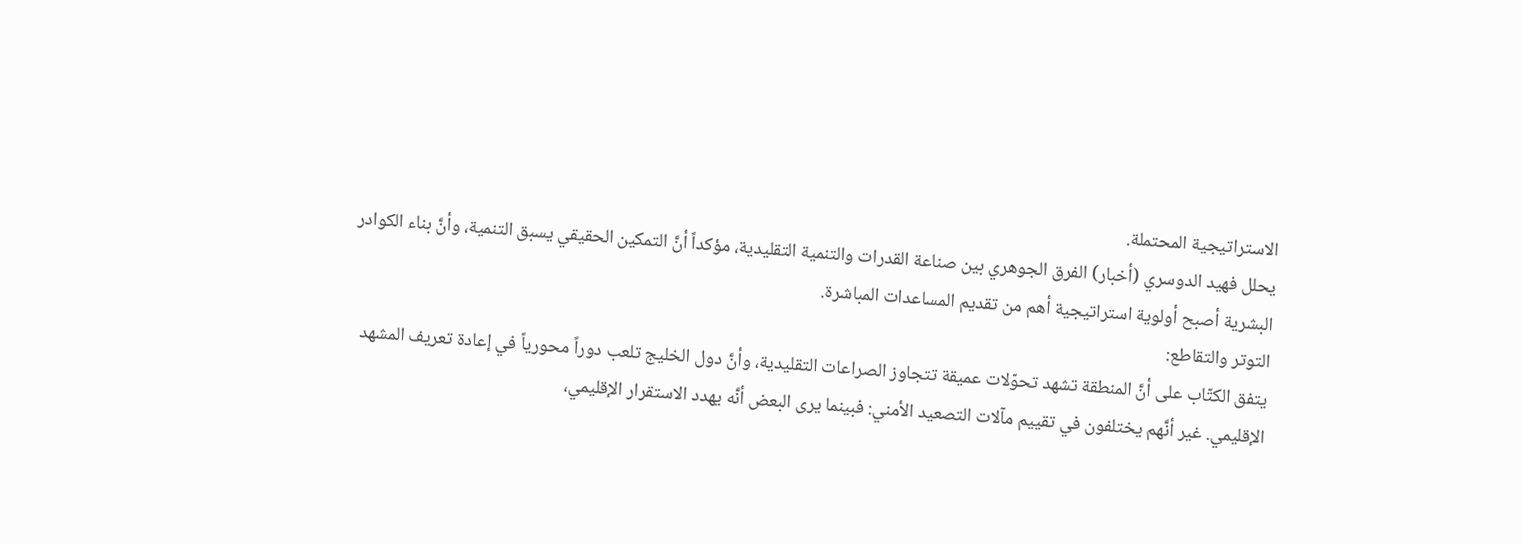الاستراتيجية المحتملة.
يحلل فهيد الدوسري (أخبار) الفرق الجوهري بين صناعة القدرات والتنمية التقليدية، مؤكداً أنَّ التمكين الحقيقي يسبق التنمية، وأنَّ بناء الكوادر البشرية أصبح أولوية استراتيجية أهم من تقديم المساعدات المباشرة.
التوتر والتقاطع:
يتفق الكتّاب على أنَّ المنطقة تشهد تحوّلات عميقة تتجاوز الصراعات التقليدية، وأنَّ دول الخليج تلعب دوراً محورياً في إعادة تعريف المشهد الإقليمي. غير أنَّهم يختلفون في تقييم مآلات التصعيد الأمني: فبينما يرى البعض أنَّه يهدد الاستقرار الإقليمي،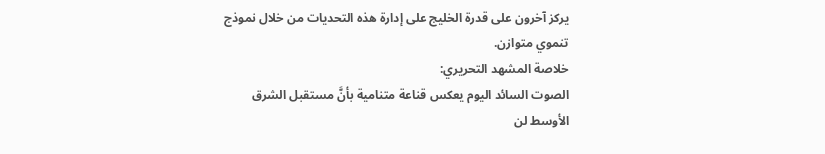يركز آخرون على قدرة الخليج على إدارة هذه التحديات من خلال نموذج تنموي متوازن.
خلاصة المشهد التحريري:
الصوت السائد اليوم يعكس قناعة متنامية بأنَّ مستقبل الشرق الأوسط لن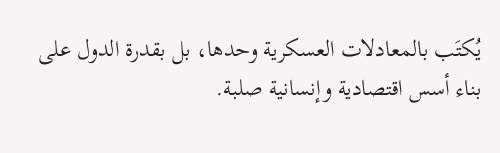يُكتَب بالمعادلات العسكرية وحدها، بل بقدرة الدول على بناء أسس اقتصادية وإنسانية صلبة.